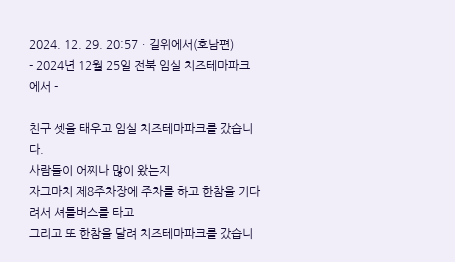2024. 12. 29. 20:57ㆍ길위에서(호남편)
- 2024년 12월 25일 전북 임실 치즈테마파크에서 -

친구 셋을 태우고 임실 치즈테마파크를 갔습니다.
사람들이 어찌나 많이 왔는지
자그마치 제8주차장에 주차를 하고 한참을 기다려서 셔틀버스를 타고
그리고 또 한참을 달려 치즈테마파크를 갔습니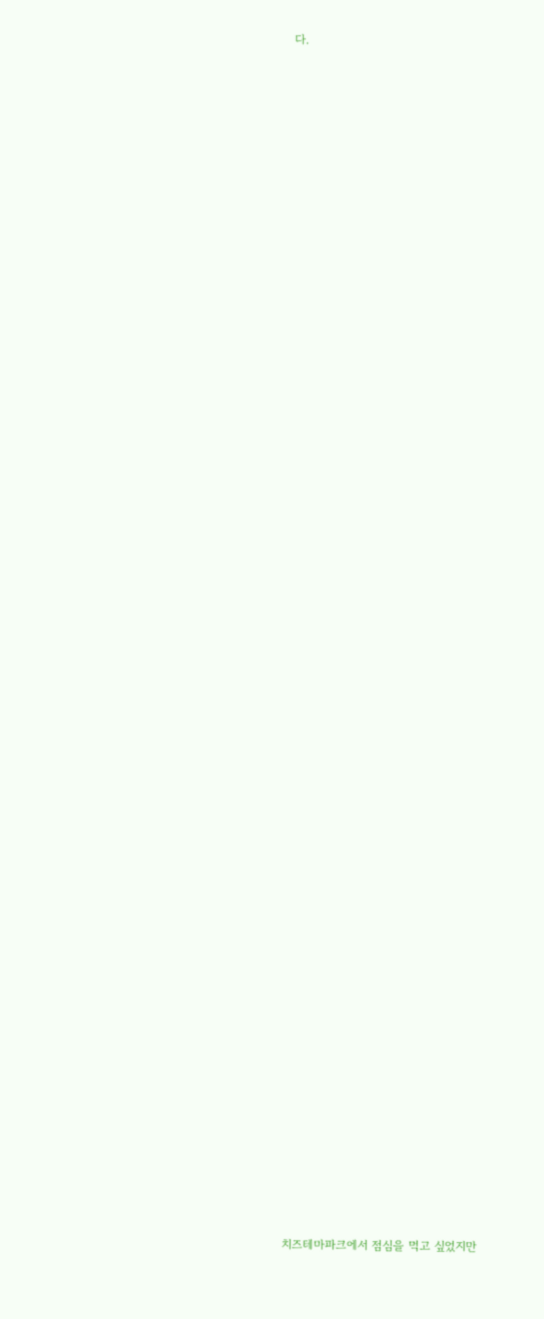다.
















































치즈테마파크에서 점심을 먹고 싶었지만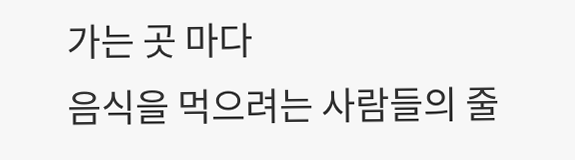가는 곳 마다
음식을 먹으려는 사람들의 줄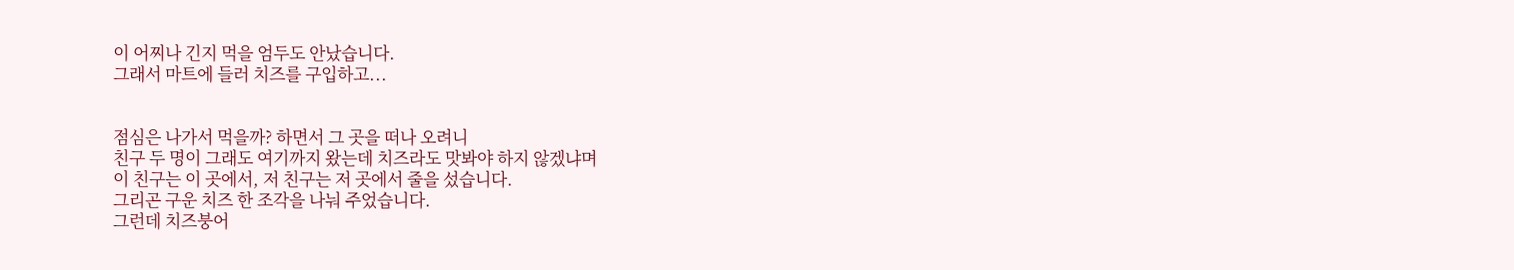이 어찌나 긴지 먹을 엄두도 안났습니다.
그래서 마트에 들러 치즈를 구입하고...


점심은 나가서 먹을까? 하면서 그 곳을 떠나 오려니
친구 두 명이 그래도 여기까지 왔는데 치즈라도 맛봐야 하지 않겠냐며
이 친구는 이 곳에서, 저 친구는 저 곳에서 줄을 섰습니다.
그리곤 구운 치즈 한 조각을 나눠 주었습니다.
그런데 치즈붕어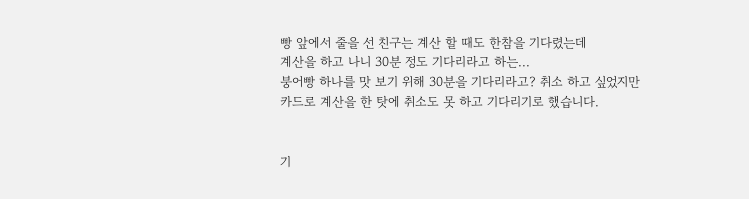빵 앞에서 줄을 선 친구는 계산 할 때도 한참을 기다렸는데
계산을 하고 나니 30분 정도 기다리라고 하는...
붕어빵 하나를 맛 보기 위해 30분을 기다리라고? 취소 하고 싶었지만
카드로 계산을 한 탓에 취소도 못 하고 기다리기로 했습니다.


기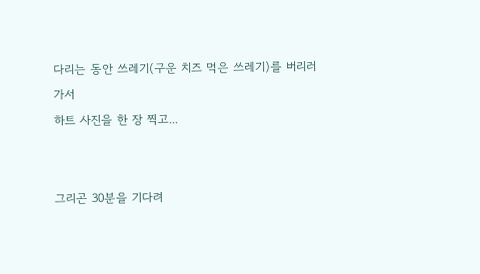다리는 동안 쓰레기(구운 치즈 먹은 쓰레기)를 버리러 가서
하트 사진을 한 장 찍고...


그리곤 30분을 기다려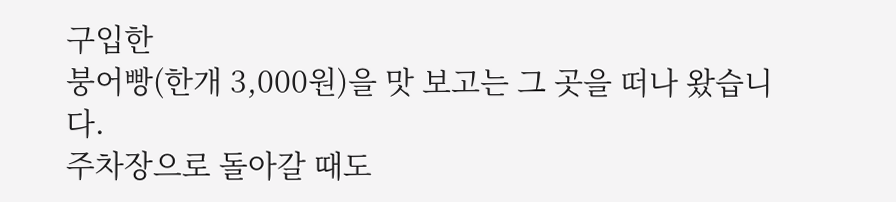구입한
붕어빵(한개 3,000원)을 맛 보고는 그 곳을 떠나 왔습니다.
주차장으로 돌아갈 때도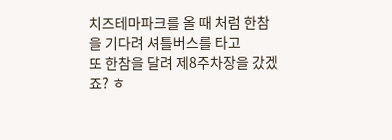치즈테마파크를 올 때 처럼 한참을 기다려 셔틀버스를 타고
또 한참을 달려 제8주차장을 갔겠죠? ㅎ